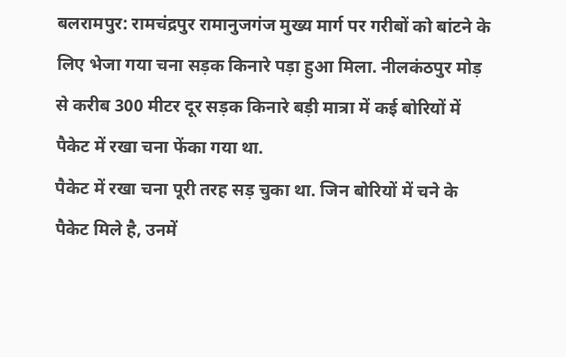बलरामपुर: रामचंद्रपुर रामानुजगंज मुख्य मार्ग पर गरीबों को बांटने के लिए भेजा गया चना सड़क किनारे पड़ा हुआ मिला. नीलकंठपुर मोड़ से करीब 300 मीटर दूर सड़क किनारे बड़ी मात्रा में कई बोरियों में पैकेट में रखा चना फेंका गया था.
पैकेट में रखा चना पूरी तरह सड़ चुका था. जिन बोरियों में चने के पैकेट मिले है, उनमें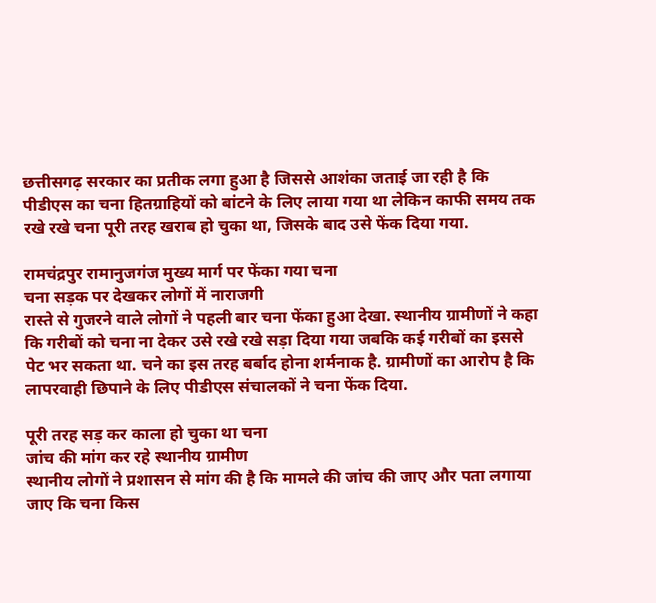छत्तीसगढ़ सरकार का प्रतीक लगा हुआ है जिससे आशंका जताई जा रही है कि पीडीएस का चना हितग्राहियों को बांटने के लिए लाया गया था लेकिन काफी समय तक रखे रखे चना पूरी तरह खराब हो चुका था, जिसके बाद उसे फेंक दिया गया.

रामचंद्रपुर रामानुजगंज मुख्य मार्ग पर फेंका गया चना
चना सड़क पर देखकर लोगों में नाराजगी
रास्ते से गुजरने वाले लोगों ने पहली बार चना फेंका हुआ देखा. स्थानीय ग्रामीणों ने कहा कि गरीबों को चना ना देकर उसे रखे रखे सड़ा दिया गया जबकि कई गरीबों का इससे पेट भर सकता था. चने का इस तरह बर्बाद होना शर्मनाक है. ग्रामीणों का आरोप है कि लापरवाही छिपाने के लिए पीडीएस संचालकों ने चना फेंक दिया.

पूरी तरह सड़ कर काला हो चुका था चना
जांच की मांग कर रहे स्थानीय ग्रामीण
स्थानीय लोगों ने प्रशासन से मांग की है कि मामले की जांच की जाए और पता लगाया जाए कि चना किस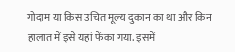गोदाम या किस उचित मूल्य दुकान का था और किन हालात में इसे यहां फेंका गया. इसमें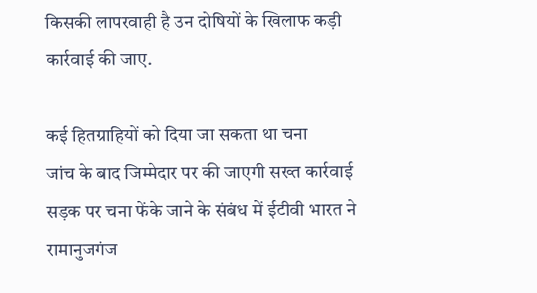किसकी लापरवाही है उन दोषियों के खिलाफ कड़ी कार्रवाई की जाए.

कई हितग्राहियों को दिया जा सकता था चना
जांच के बाद जिम्मेदार पर की जाएगी सख्त कार्रवाई
सड़क पर चना फेंके जाने के संबंध में ईटीवी भारत ने रामानुजगंज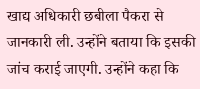खाद्य अधिकारी छबीला पैकरा से जानकारी ली. उन्होंने बताया कि इसकी जांच कराई जाएगी. उन्होंने कहा कि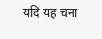यदि यह चना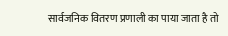सार्वजनिक वितरण प्रणाली का पाया जाता है तो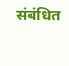संबंधित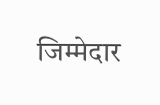जिम्मेदार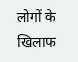लोगों के खिलाफ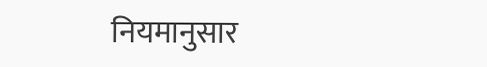नियमानुसार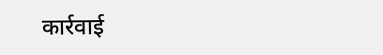कार्रवाई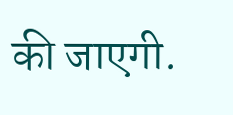की जाएगी.